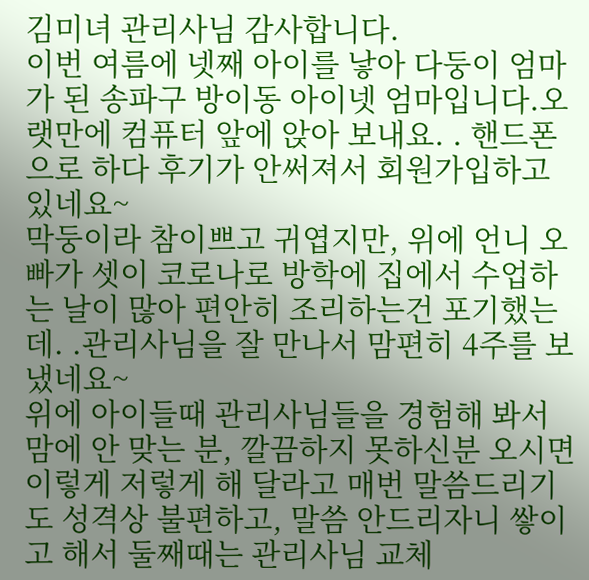김미녀 관리사님 감사합니다.
이번 여름에 넷째 아이를 낳아 다둥이 엄마가 된 송파구 방이동 아이넷 엄마입니다.오랫만에 컴퓨터 앞에 앉아 보내요. . 핸드폰으로 하다 후기가 안써져서 회원가입하고 있네요~
막둥이라 참이쁘고 귀엽지만, 위에 언니 오빠가 셋이 코로나로 방학에 집에서 수업하는 날이 많아 편안히 조리하는건 포기했는데. .관리사님을 잘 만나서 맘편히 4주를 보냈네요~
위에 아이들때 관리사님들을 경험해 봐서 맘에 안 맞는 분, 깔끔하지 못하신분 오시면 이렇게 저렇게 해 달라고 매번 말씀드리기도 성격상 불편하고, 말씀 안드리자니 쌓이고 해서 둘째때는 관리사님 교체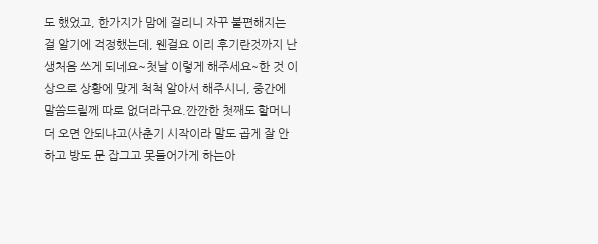도 했었고, 한가지가 맘에 걸리니 자꾸 불편해지는 걸 알기에 걱정했는데, 웬걸요 이리 후기란것까지 난생처음 쓰게 되네요~첫날 이렇게 해주세요~한 것 이상으로 상황에 맞게 척척 알아서 해주시니, 중간에 말씀드릴께 따로 없더라구요.깐깐한 첫째도 할머니 더 오면 안되냐고(사춘기 시작이라 말도 곱게 잘 안하고 방도 문 잡그고 못들어가게 하는아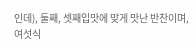인데), 둘째, 셋째입맛에 맞게 맛난 반찬이며, 여섯식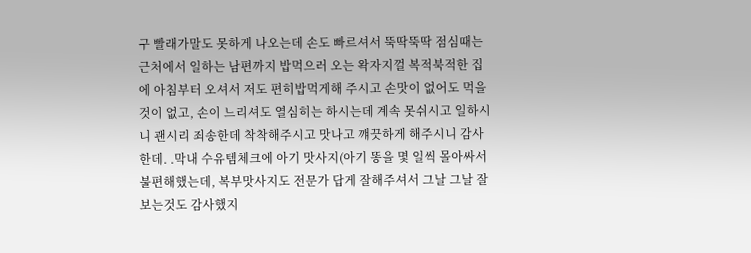구 빨래가말도 못하게 나오는데 손도 빠르셔서 뚝딱뚝딱 점심때는 근처에서 일하는 남편까지 밥먹으러 오는 왁자지껄 복적북적한 집에 아침부터 오셔서 저도 편히밥먹게해 주시고 손맛이 없어도 먹을 것이 없고, 손이 느리셔도 열심히는 하시는데 계속 못쉬시고 일하시니 괜시리 죄송한데 착착해주시고 맛나고 꺠끗하게 해주시니 감사한데. .막내 수유템체크에 아기 맛사지(아기 똥을 몇 일씩 몰아싸서 불편해했는데, 복부맛사지도 전문가 답게 잘해주셔서 그날 그날 잘 보는것도 감사했지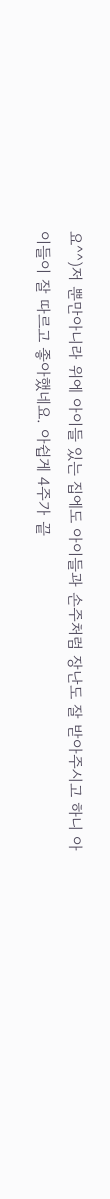요^^)저 뿐만아니라 위에 아이들 있는 집에도 아이들과 손주처럼 장난도 잘 받아주시고 하니 아이들이 잘 따르고 좋아했네요. 아쉽게 4주가 끝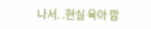나서. .현실 육아 깜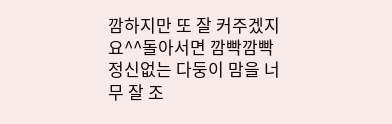깜하지만 또 잘 커주겠지요^^돌아서면 깜빡깜빡 정신없는 다둥이 맘을 너무 잘 조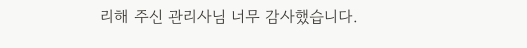리해 주신 관리사님 너무 감사했습니다.